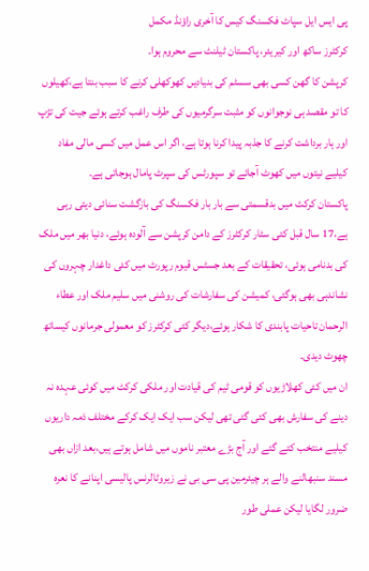پی ایس ایل سپاٹ فکسنگ کیس کا آخری راؤنڈ مکمل
کرکٹرز ساکھ اور کیریئر، پاکستان ٹیلنٹ سے محروم ہوا۔
کرپشن کا گھن کسی بھی سسٹم کی بنیادیں کھوکھلی کرنے کا سبب بنتا ہے،کھیلوں کا تو مقصد ہی نوجوانوں کو مثبت سرگرمیوں کی طرف راغب کرتے ہوئے جیت کی تڑپ اور ہار برداشت کرنے کا جذبہ پیدا کرنا ہوتا ہے، اگر اس عمل میں کسی مالی مفاد کیلیے نیتوں میں کھوٹ آجائے تو سپورٹس کی سپرٹ پامال ہوجاتی ہے۔
پاکستان کرکٹ میں بدقسمتی سے بار بار فکسنگ کی بازگشت سنائی دیتی رہی ہے،17 سال قبل کئی سٹار کرکٹرز کے دامن کرپشن سے آلودہ ہوئے، دنیا بھر میں ملک کی بدنامی ہوئی، تحقیقات کے بعد جسٹس قیوم رپورٹ میں کئی داغدار چہروں کی نشاندہی بھی ہوگئی، کمیشن کی سفارشات کی روشنی میں سلیم ملک اور عطاء الرحمان تاحیات پابندی کا شکار ہوئے،دیگر کئی کرکٹرز کو معمولی جرمانوں کیساتھ چھوٹ دیدی۔
ان میں کئی کھلاڑیوں کو قومی ٹیم کی قیادت اور ملکی کرکٹ میں کوئی عہدہ نہ دینے کی سفارش بھی کئی گئی تھی لیکن سب ایک ایک کرکے مختلف ذمہ داریوں کیلیے منتخب کئے گئے اور آج بڑے معتبر ناموں میں شامل ہوتے ہیں،بعد ازاں بھی مسند سنبھالنے والے ہر چیئرمین پی سی بی نے زیروٹالرنس پالیسی اپنانے کا نعرہ ضرور لگایا لیکن عملی طور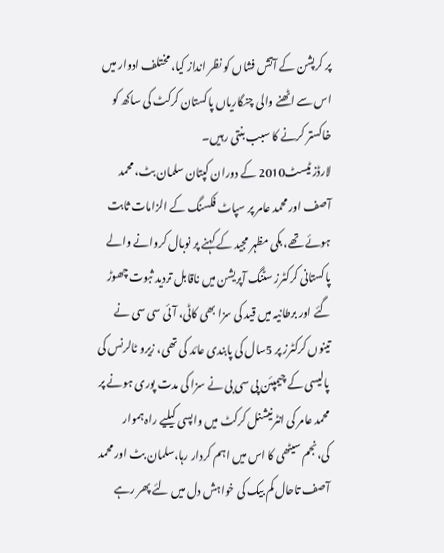پر کرپشن کے آتش فشاں کو نظر انداز کیا، مختلف ادوار میں اس سے اٹھنے والی چنگاریاں پاکستان کرکٹ کی ساکھ کو خاکستر کرنے کا سبب بنتی رہیں۔
لارڈز ٹیسٹ2010 کے دوران کپتان سلمان بٹ، محمد آصف اور محمد عامر پر سپاٹ فکسنگ کے الزامات ثابت ہوئے تھے، بکی مظہر مجید کے کہنے پر نوبال کروانے والے پاکستانی کرکٹرز سٹنگ آپریشن میں ناقابل تردید ثبوت چھوڑ گئے اور برطانیہ میں قید کی سزا بھی کاٹی، آئی سی سی نے تینوں کرکٹرز پر 5سال کی پابندی عائد کی تھی، زیرو ٹالرنس کی پالیسی کے چیمپئن پی سی بی نے سزا کی مدت پوری ہونے پر محمد عامر کی انٹرنیشنل کرکٹ میں واپسی کیلیے راہ ہموار کی،نجم سیٹھی کا اس میں اہم کردار رہا،سلمان بٹ اور محمد آصف تاحال کم بیک کی خواہش دل میں لئے پھر رہے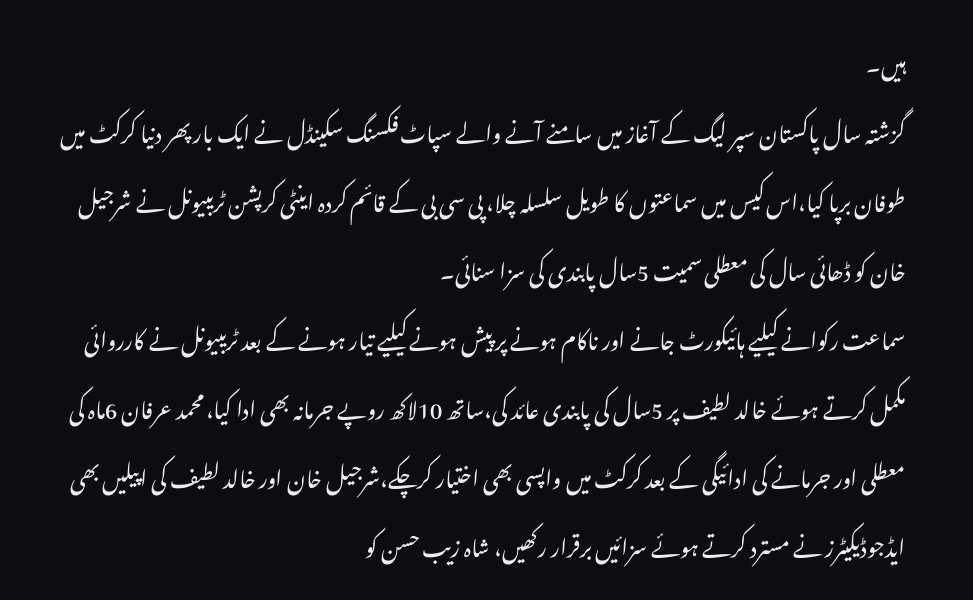ہیں۔
گزشتہ سال پاکستان سپر لیگ کے آغاز میں سامنے آنے والے سپاٹ فکسنگ سکینڈل نے ایک بار پھر دنیا کرکٹ میں طوفان برپا کیا،اس کیس میں سماعتوں کا طویل سلسلہ چلا، پی سی بی کے قائم کردہ اینٹی کرپشن ٹریبیونل نے شرجیل خان کو ڈھائی سال کی معطلی سمیت 5سال پابندی کی سزا سنائی۔
سماعت رکوانے کیلیے ہائیکورٹ جانے اور ناکام ہونے پر پیش ہونے کیلیے تیار ہونے کے بعد ٹریبیونل نے کارروائی مکمل کرتے ہوئے خالد لطیف پر 5سال کی پابندی عائد کی،ساتھ 10لاکھ روپے جرمانہ بھی ادا کیا، محمد عرفان 6ماہ کی معطلی اور جرمانے کی ادائیگی کے بعد کرکٹ میں واپسی بھی اختیار کرچکے،شرجیل خان اور خالد لطیف کی اپیلیں بھی ایڈجوڈیکیٹرز نے مسترد کرتے ہوئے سزائیں برقرار رکھیں، شاہ زیب حسن کو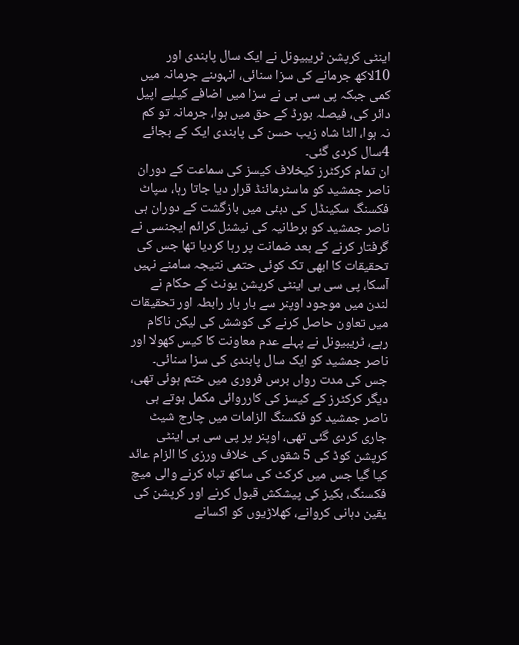اینٹی کرپشن ٹریبیونل نے ایک سال پابندی اور 10لاکھ جرمانے کی سزا سنائی، انہوںنے جرمانہ میں کمی جبکہ پی سی بی نے سزا میں اضافے کیلیے اپیل دائر کی، فیصلہ بورڈ کے حق میں ہوا، جرمانہ تو کم نہ ہوا، الٹا شاہ زیب حسن کی پابندی ایک کے بجائے 4سال کردی گئی۔
ان تمام کرکٹرز کیخلاف کیسز کی سماعت کے دوران ناصر جمشید کو ماسٹرمائنڈ قرار دیا جاتا رہا، سپاٹ فکسنگ سکینڈل کی دبئی میں بازگشت کے دوران ہی ناصر جمشید کو برطانیہ کی نیشنل کرائم ایجنسی نے گرفتار کرنے کے بعد ضمانت پر رہا کردیا تھا جس کی تحقیقات کا ابھی تک کوئی حتمی نتیجہ سامنے نہیں آسکا، پی سی بی اینٹی کرپشن یونٹ کے حکام نے لندن میں موجود اوپنر سے بار بار رابطہ اور تحقیقات میں تعاون حاصل کرنے کی کوشش کی لیکن ناکام رہے، ٹریبیونل نے پہلے عدم معاونت کا کیس کھولا اور ناصر جمشید کو ایک سال پابندی کی سزا سنائی۔
جس کی مدت رواں برس فروری میں ختم ہوئی تھی، دیگر کرکٹرز کے کیسز کی کارروائی مکمل ہوتے ہی ناصر جمشید کو فکسنگ الزامات میں چارج شیٹ جاری کردی گئی تھی، اوپنر پر پی سی بی اینٹی کرپشن کوڈ کی 5 شقوں کی خلاف ورزی کا الزام عائد کیا گیا جس میں کرکٹ کی ساکھ تباہ کرنے والی میچ فکسنگ، بکیز کی پیشکش قبول کرنے اور کرپشن کی یقین دہانی کروانے، کھلاڑیوں کو اکسانے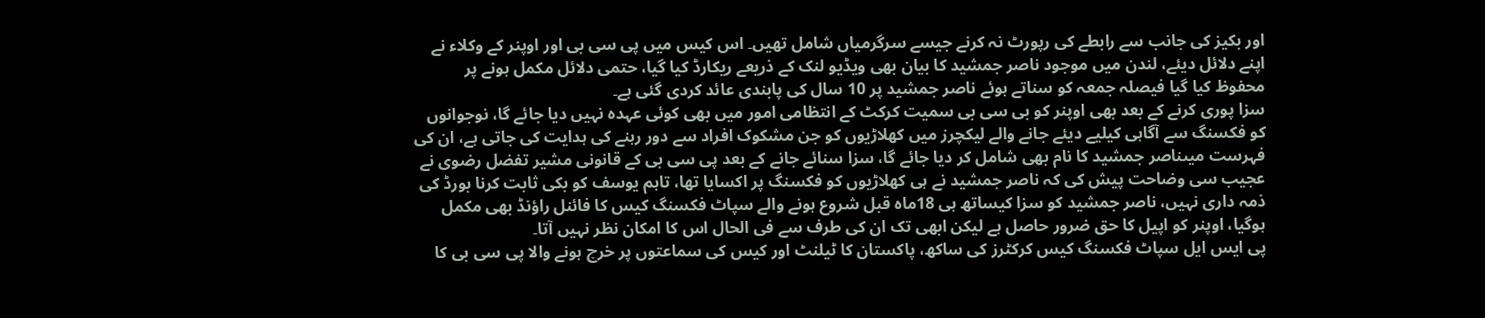اور بکیز کی جانب سے رابطے کی رپورٹ نہ کرنے جیسے سرگرمیاں شامل تھیں۔ اس کیس میں پی سی بی اور اوپنر کے وکلاء نے اپنے دلائل دیئے، لندن میں موجود ناصر جمشید کا بیان بھی ویڈیو لنک کے ذریعے ریکارڈ کیا گیا، حتمی دلائل مکمل ہونے پر محفوظ کیا گیا فیصلہ جمعہ کو سناتے ہوئے ناصر جمشید پر 10 سال کی پابندی عائد کردی گئی ہے۔
سزا پوری کرنے کے بعد بھی اوپنر کو بی سی بی سمیت کرکٹ کے انتظامی امور میں بھی کوئی عہدہ نہیں دیا جائے گا، نوجوانوں کو فکسنگ سے آگاہی کیلیے دیئے جانے والے لیکچرز میں کھلاڑیوں کو جن مشکوک افراد سے دور رہنے کی ہدایت کی جاتی ہے، ان کی فہرست میںناصر جمشید کا نام بھی شامل کر دیا جائے گا، سزا سنائے جانے کے بعد پی سی بی کے قانونی مشیر تفضل رضوی نے عجیب سی وضاحت پیش کی کہ ناصر جمشید نے ہی کھلاڑیوں کو فکسنگ پر اکسایا تھا، تاہم یوسف کو بکی ثابت کرنا بورڈ کی ذمہ داری نہیں، ناصر جمشید کو سزا کیساتھ ہی 18ماہ قبل شروع ہونے والے سپاٹ فکسنگ کیس کا فائنل راؤنڈ بھی مکمل ہوگیا، اوپنر کو اپیل کا حق ضرور حاصل ہے لیکن ابھی تک ان کی طرف سے فی الحال اس کا امکان نظر نہیں آتا۔
پی ایس ایل سپاٹ فکسنگ کیس کرکٹرز کی ساکھ، پاکستان کا ٹیلنٹ اور کیس کی سماعتوں پر خرچ ہونے والا پی سی بی کا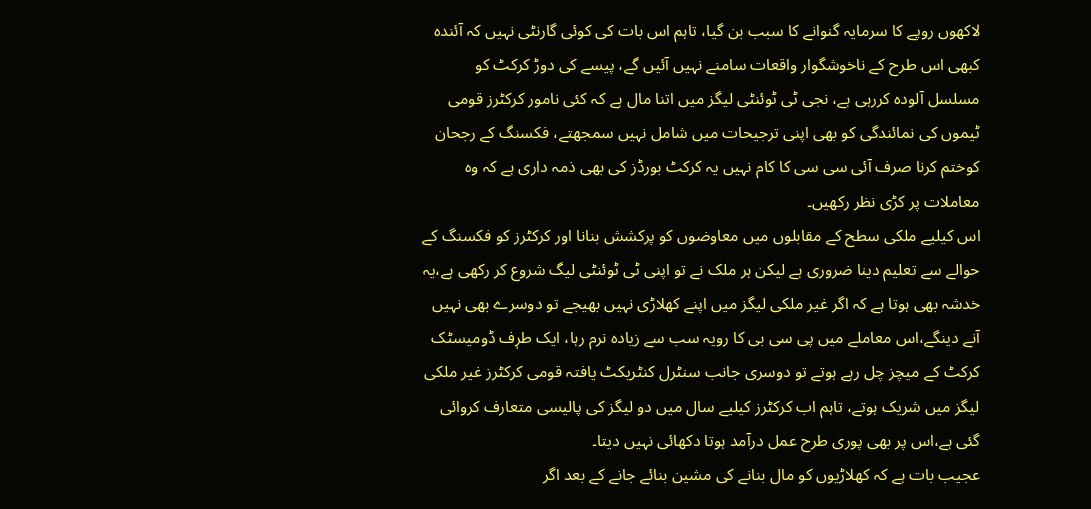لاکھوں روپے کا سرمایہ گنوانے کا سبب بن گیا، تاہم اس بات کی کوئی گارنٹی نہیں کہ آئندہ کبھی اس طرح کے ناخوشگوار واقعات سامنے نہیں آئیں گے، پیسے کی دوڑ کرکٹ کو مسلسل آلودہ کررہی ہے، نجی ٹی ٹوئنٹی لیگز میں اتنا مال ہے کہ کئی نامور کرکٹرز قومی ٹیموں کی نمائندگی کو بھی اپنی ترجیحات میں شامل نہیں سمجھتے، فکسنگ کے رجحان کوختم کرنا صرف آئی سی سی کا کام نہیں یہ کرکٹ بورڈز کی بھی ذمہ داری ہے کہ وہ معاملات پر کڑی نظر رکھیں۔
اس کیلیے ملکی سطح کے مقابلوں میں معاوضوں کو پرکشش بنانا اور کرکٹرز کو فکسنگ کے حوالے سے تعلیم دینا ضروری ہے لیکن ہر ملک نے تو اپنی ٹی ٹوئنٹی لیگ شروع کر رکھی ہے،یہ خدشہ بھی ہوتا ہے کہ اگر غیر ملکی لیگز میں اپنے کھلاڑی نہیں بھیجے تو دوسرے بھی نہیں آنے دینگے،اس معاملے میں پی سی بی کا رویہ سب سے زیادہ نرم رہا، ایک طرٖف ڈومیسٹک کرکٹ کے میچز چل رہے ہوتے تو دوسری جانب سنٹرل کنٹریکٹ یافتہ قومی کرکٹرز غیر ملکی لیگز میں شریک ہوتے، تاہم اب کرکٹرز کیلیے سال میں دو لیگز کی پالیسی متعارف کروائی گئی ہے،اس پر بھی پوری طرح عمل درآمد ہوتا دکھائی نہیں دیتا۔
عجیب بات ہے کہ کھلاڑیوں کو مال بنانے کی مشین بنائے جانے کے بعد اگر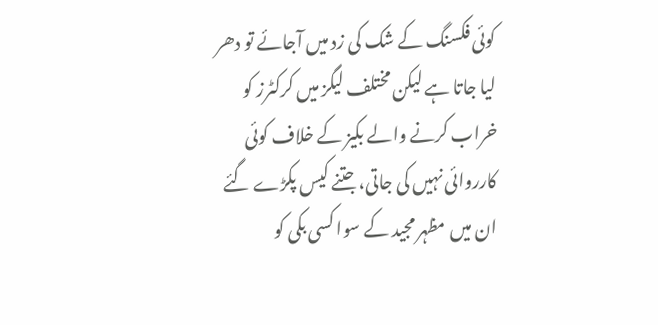کوئی فکسنگ کے شک کی زد میں آجائے تو دھر لیا جاتا ہے لیکن مختلف لیگز میں کرکٹرز کو خراب کرنے والے بکیز کے خلاف کوئی کارروائی نہیں کی جاتی، جتنے کیس پکڑے گئے ان میں مظہر مجید کے سوا کسی بکی کو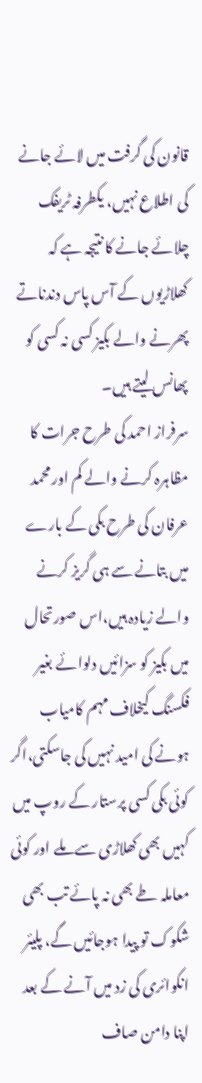قانون کی گرفت میں لائے جانے کی اطلاع نہیں، یکطرفہ ٹریفک چلائے جانے کا نتیجہ ہے کہ کھلاڑیوں کے آس پاس دندناتے پھرنے والے بکیز کسی نہ کسی کو پھانس لیتے ہیں۔
سرفراز احمد کی طرح جرات کا مظاہرہ کرنے والے کم اور محمد عرفان کی طرح بکی کے بارے میں بتانے سے ہی گریز کرنے والے زیادہ ہیں،اس صورتحال میں بکیز کو سزائیں دلوائے بغیر فکسنگ کیخلاف مہم کامیاب ہونے کی امید نہیں کی جاسکتی،اگر کوئی بکی کسی پرستار کے روپ میں کہیں بھی کھلاڑی سے ملے اور کوئی معاملہ طے بھی نہ پائے تب بھی شکوک تو پیدا ہوجائیں گے، پلیئر انکوائری کی زد میں آنے کے بعد اپنا دامن صاف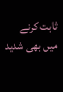ثابت کرنے میں بھی شدید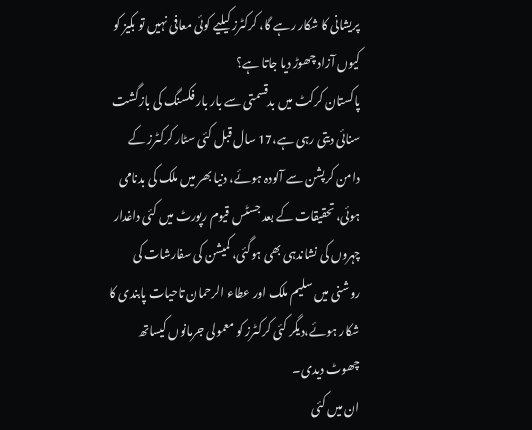پریشانی کا شکار رہے گا، کرکٹرز کیلیے کوئی معافی نہیں تو بکیز کو کیوں آزاد چھوڑ دیا جاتا ہے؟
پاکستان کرکٹ میں بدقسمتی سے بار بار فکسنگ کی بازگشت سنائی دیتی رہی ہے،17 سال قبل کئی سٹار کرکٹرز کے دامن کرپشن سے آلودہ ہوئے، دنیا بھر میں ملک کی بدنامی ہوئی، تحقیقات کے بعد جسٹس قیوم رپورٹ میں کئی داغدار چہروں کی نشاندہی بھی ہوگئی، کمیشن کی سفارشات کی روشنی میں سلیم ملک اور عطاء الرحمان تاحیات پابندی کا شکار ہوئے،دیگر کئی کرکٹرز کو معمولی جرمانوں کیساتھ چھوٹ دیدی۔
ان میں کئی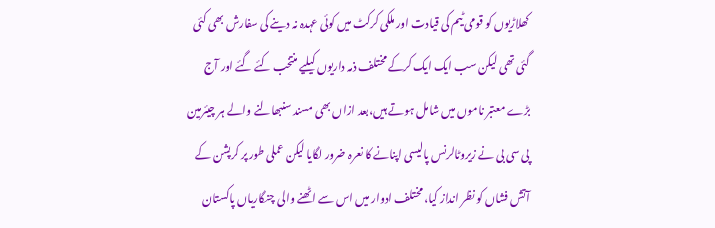کھلاڑیوں کو قومی ٹیم کی قیادت اور ملکی کرکٹ میں کوئی عہدہ نہ دینے کی سفارش بھی کئی گئی تھی لیکن سب ایک ایک کرکے مختلف ذمہ داریوں کیلیے منتخب کئے گئے اور آج بڑے معتبر ناموں میں شامل ہوتے ہیں،بعد ازاں بھی مسند سنبھالنے والے ہر چیئرمین پی سی بی نے زیروٹالرنس پالیسی اپنانے کا نعرہ ضرور لگایا لیکن عملی طور پر کرپشن کے آتش فشاں کو نظر انداز کیا، مختلف ادوار میں اس سے اٹھنے والی چنگاریاں پاکستان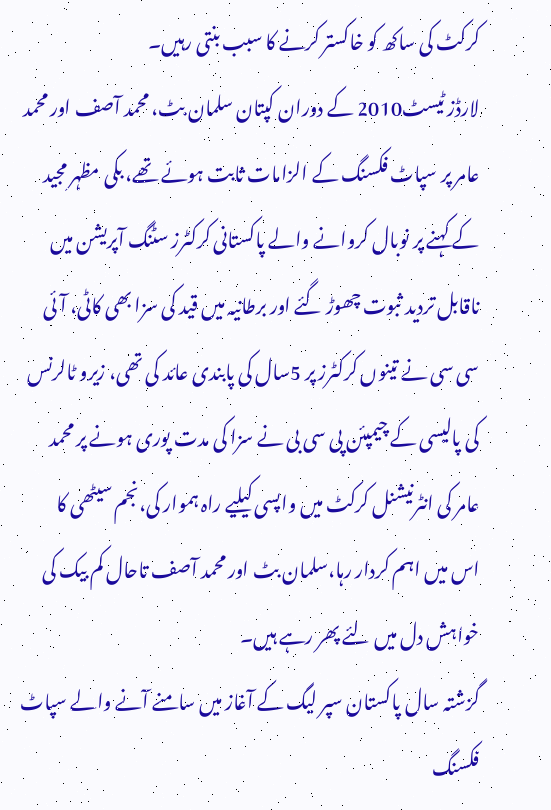کرکٹ کی ساکھ کو خاکستر کرنے کا سبب بنتی رہیں۔
لارڈز ٹیسٹ2010 کے دوران کپتان سلمان بٹ، محمد آصف اور محمد عامر پر سپاٹ فکسنگ کے الزامات ثابت ہوئے تھے، بکی مظہر مجید کے کہنے پر نوبال کروانے والے پاکستانی کرکٹرز سٹنگ آپریشن میں ناقابل تردید ثبوت چھوڑ گئے اور برطانیہ میں قید کی سزا بھی کاٹی، آئی سی سی نے تینوں کرکٹرز پر 5سال کی پابندی عائد کی تھی، زیرو ٹالرنس کی پالیسی کے چیمپئن پی سی بی نے سزا کی مدت پوری ہونے پر محمد عامر کی انٹرنیشنل کرکٹ میں واپسی کیلیے راہ ہموار کی،نجم سیٹھی کا اس میں اہم کردار رہا،سلمان بٹ اور محمد آصف تاحال کم بیک کی خواہش دل میں لئے پھر رہے ہیں۔
گزشتہ سال پاکستان سپر لیگ کے آغاز میں سامنے آنے والے سپاٹ فکسنگ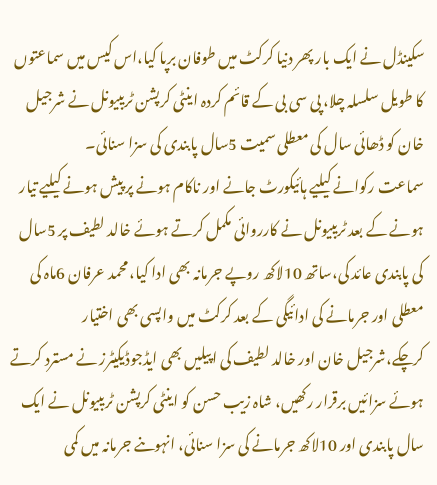سکینڈل نے ایک بار پھر دنیا کرکٹ میں طوفان برپا کیا،اس کیس میں سماعتوں کا طویل سلسلہ چلا، پی سی بی کے قائم کردہ اینٹی کرپشن ٹریبیونل نے شرجیل خان کو ڈھائی سال کی معطلی سمیت 5سال پابندی کی سزا سنائی۔
سماعت رکوانے کیلیے ہائیکورٹ جانے اور ناکام ہونے پر پیش ہونے کیلیے تیار ہونے کے بعد ٹریبیونل نے کارروائی مکمل کرتے ہوئے خالد لطیف پر 5سال کی پابندی عائد کی،ساتھ 10لاکھ روپے جرمانہ بھی ادا کیا، محمد عرفان 6ماہ کی معطلی اور جرمانے کی ادائیگی کے بعد کرکٹ میں واپسی بھی اختیار کرچکے،شرجیل خان اور خالد لطیف کی اپیلیں بھی ایڈجوڈیکیٹرز نے مسترد کرتے ہوئے سزائیں برقرار رکھیں، شاہ زیب حسن کو اینٹی کرپشن ٹریبیونل نے ایک سال پابندی اور 10لاکھ جرمانے کی سزا سنائی، انہوںنے جرمانہ میں کمی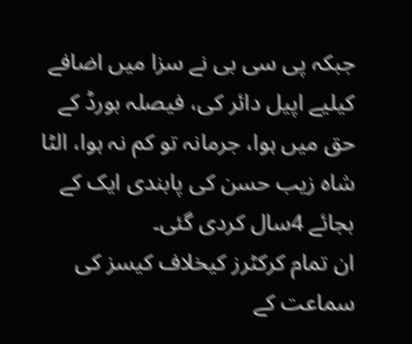جبکہ پی سی بی نے سزا میں اضافے کیلیے اپیل دائر کی، فیصلہ بورڈ کے حق میں ہوا، جرمانہ تو کم نہ ہوا، الٹا شاہ زیب حسن کی پابندی ایک کے بجائے 4سال کردی گئی۔
ان تمام کرکٹرز کیخلاف کیسز کی سماعت کے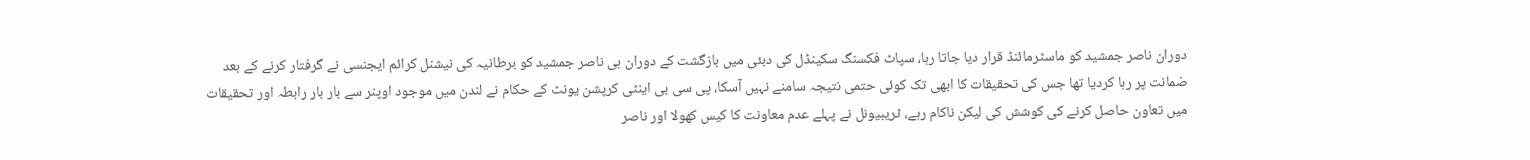دوران ناصر جمشید کو ماسٹرمائنڈ قرار دیا جاتا رہا، سپاٹ فکسنگ سکینڈل کی دبئی میں بازگشت کے دوران ہی ناصر جمشید کو برطانیہ کی نیشنل کرائم ایجنسی نے گرفتار کرنے کے بعد ضمانت پر رہا کردیا تھا جس کی تحقیقات کا ابھی تک کوئی حتمی نتیجہ سامنے نہیں آسکا، پی سی بی اینٹی کرپشن یونٹ کے حکام نے لندن میں موجود اوپنر سے بار بار رابطہ اور تحقیقات میں تعاون حاصل کرنے کی کوشش کی لیکن ناکام رہے، ٹریبیونل نے پہلے عدم معاونت کا کیس کھولا اور ناصر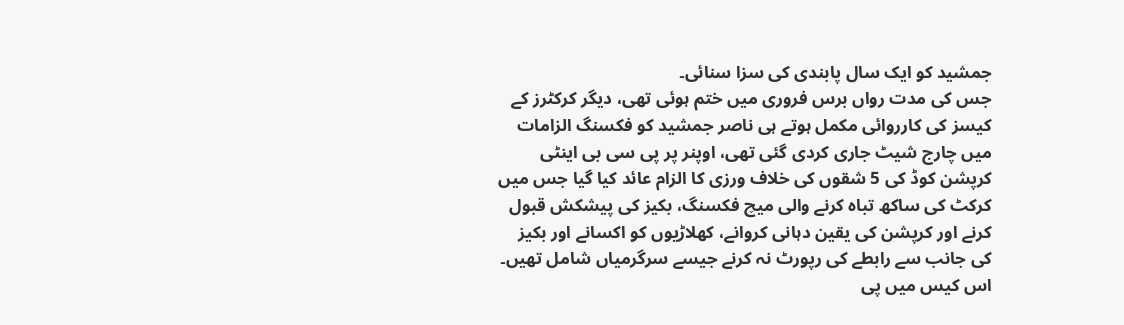جمشید کو ایک سال پابندی کی سزا سنائی۔
جس کی مدت رواں برس فروری میں ختم ہوئی تھی، دیگر کرکٹرز کے کیسز کی کارروائی مکمل ہوتے ہی ناصر جمشید کو فکسنگ الزامات میں چارج شیٹ جاری کردی گئی تھی، اوپنر پر پی سی بی اینٹی کرپشن کوڈ کی 5 شقوں کی خلاف ورزی کا الزام عائد کیا گیا جس میں کرکٹ کی ساکھ تباہ کرنے والی میچ فکسنگ، بکیز کی پیشکش قبول کرنے اور کرپشن کی یقین دہانی کروانے، کھلاڑیوں کو اکسانے اور بکیز کی جانب سے رابطے کی رپورٹ نہ کرنے جیسے سرگرمیاں شامل تھیں۔ اس کیس میں پی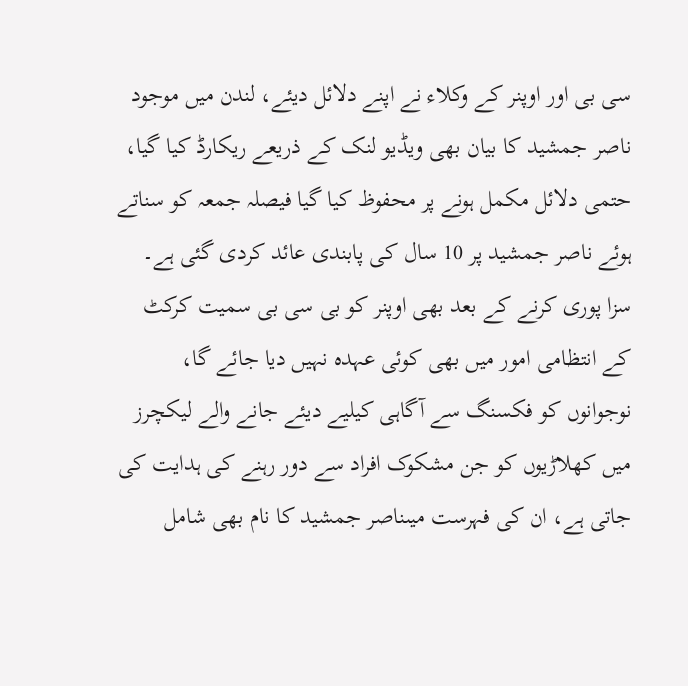سی بی اور اوپنر کے وکلاء نے اپنے دلائل دیئے، لندن میں موجود ناصر جمشید کا بیان بھی ویڈیو لنک کے ذریعے ریکارڈ کیا گیا، حتمی دلائل مکمل ہونے پر محفوظ کیا گیا فیصلہ جمعہ کو سناتے ہوئے ناصر جمشید پر 10 سال کی پابندی عائد کردی گئی ہے۔
سزا پوری کرنے کے بعد بھی اوپنر کو بی سی بی سمیت کرکٹ کے انتظامی امور میں بھی کوئی عہدہ نہیں دیا جائے گا، نوجوانوں کو فکسنگ سے آگاہی کیلیے دیئے جانے والے لیکچرز میں کھلاڑیوں کو جن مشکوک افراد سے دور رہنے کی ہدایت کی جاتی ہے، ان کی فہرست میںناصر جمشید کا نام بھی شامل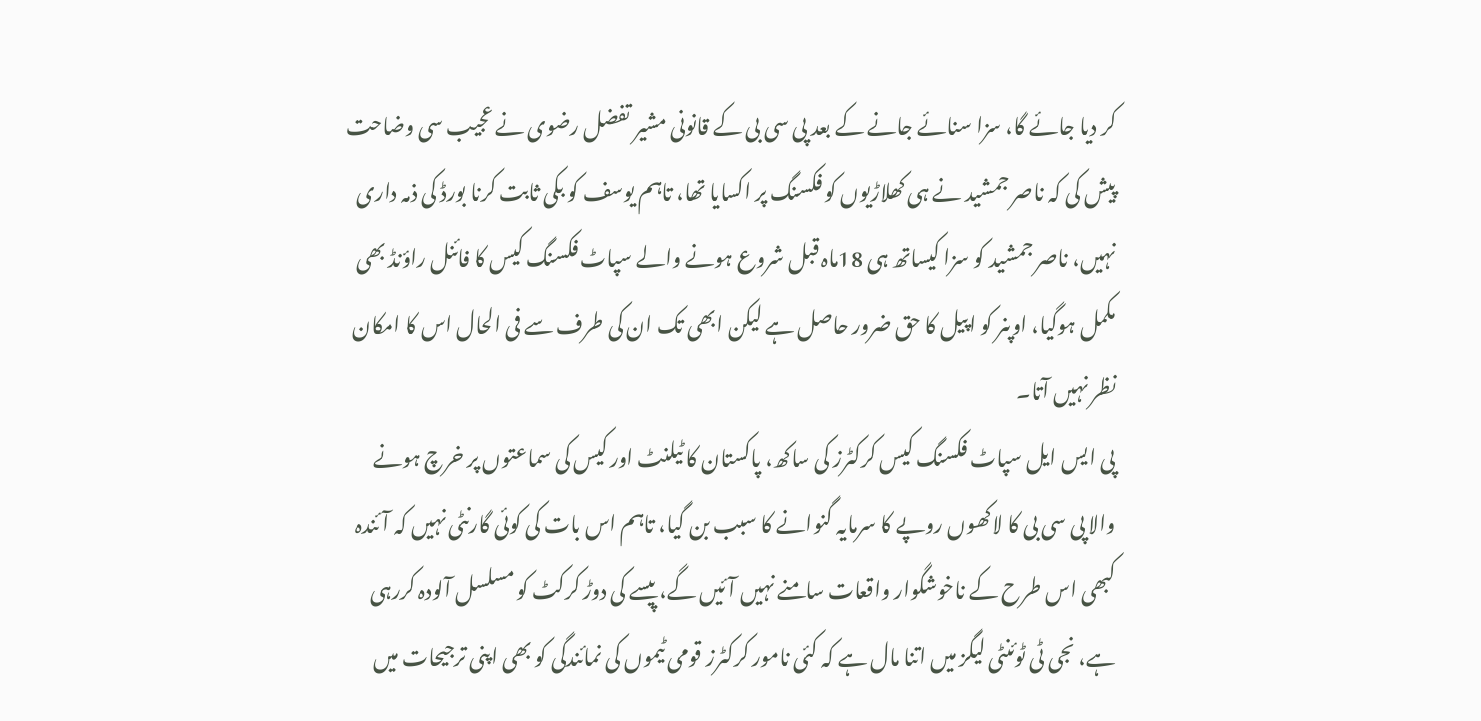کر دیا جائے گا، سزا سنائے جانے کے بعد پی سی بی کے قانونی مشیر تفضل رضوی نے عجیب سی وضاحت پیش کی کہ ناصر جمشید نے ہی کھلاڑیوں کو فکسنگ پر اکسایا تھا، تاہم یوسف کو بکی ثابت کرنا بورڈ کی ذمہ داری نہیں، ناصر جمشید کو سزا کیساتھ ہی 18ماہ قبل شروع ہونے والے سپاٹ فکسنگ کیس کا فائنل راؤنڈ بھی مکمل ہوگیا، اوپنر کو اپیل کا حق ضرور حاصل ہے لیکن ابھی تک ان کی طرف سے فی الحال اس کا امکان نظر نہیں آتا۔
پی ایس ایل سپاٹ فکسنگ کیس کرکٹرز کی ساکھ، پاکستان کا ٹیلنٹ اور کیس کی سماعتوں پر خرچ ہونے والا پی سی بی کا لاکھوں روپے کا سرمایہ گنوانے کا سبب بن گیا، تاہم اس بات کی کوئی گارنٹی نہیں کہ آئندہ کبھی اس طرح کے ناخوشگوار واقعات سامنے نہیں آئیں گے، پیسے کی دوڑ کرکٹ کو مسلسل آلودہ کررہی ہے، نجی ٹی ٹوئنٹی لیگز میں اتنا مال ہے کہ کئی نامور کرکٹرز قومی ٹیموں کی نمائندگی کو بھی اپنی ترجیحات میں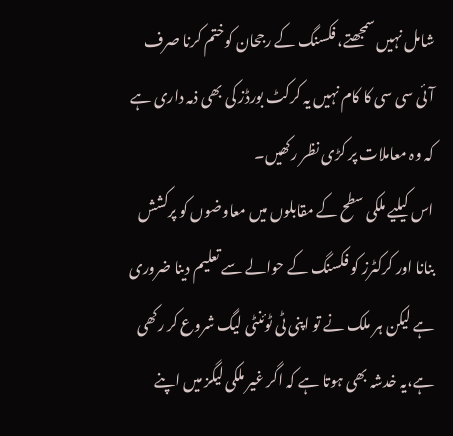شامل نہیں سمجھتے، فکسنگ کے رجحان کوختم کرنا صرف آئی سی سی کا کام نہیں یہ کرکٹ بورڈز کی بھی ذمہ داری ہے کہ وہ معاملات پر کڑی نظر رکھیں۔
اس کیلیے ملکی سطح کے مقابلوں میں معاوضوں کو پرکشش بنانا اور کرکٹرز کو فکسنگ کے حوالے سے تعلیم دینا ضروری ہے لیکن ہر ملک نے تو اپنی ٹی ٹوئنٹی لیگ شروع کر رکھی ہے،یہ خدشہ بھی ہوتا ہے کہ اگر غیر ملکی لیگز میں اپنے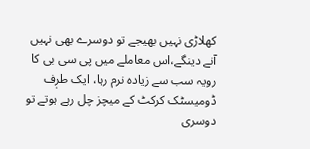کھلاڑی نہیں بھیجے تو دوسرے بھی نہیں آنے دینگے،اس معاملے میں پی سی بی کا رویہ سب سے زیادہ نرم رہا، ایک طرٖف ڈومیسٹک کرکٹ کے میچز چل رہے ہوتے تو دوسری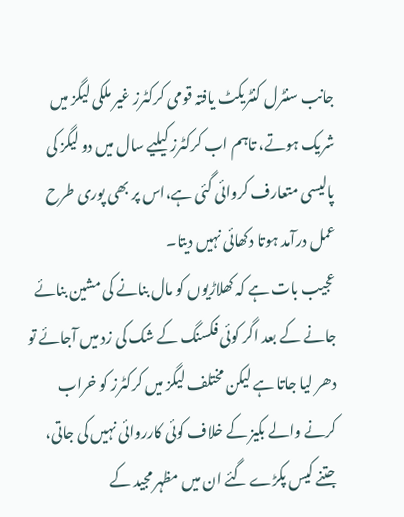جانب سنٹرل کنٹریکٹ یافتہ قومی کرکٹرز غیر ملکی لیگز میں شریک ہوتے، تاہم اب کرکٹرز کیلیے سال میں دو لیگز کی پالیسی متعارف کروائی گئی ہے،اس پر بھی پوری طرح عمل درآمد ہوتا دکھائی نہیں دیتا۔
عجیب بات ہے کہ کھلاڑیوں کو مال بنانے کی مشین بنائے جانے کے بعد اگر کوئی فکسنگ کے شک کی زد میں آجائے تو دھر لیا جاتا ہے لیکن مختلف لیگز میں کرکٹرز کو خراب کرنے والے بکیز کے خلاف کوئی کارروائی نہیں کی جاتی، جتنے کیس پکڑے گئے ان میں مظہر مجید کے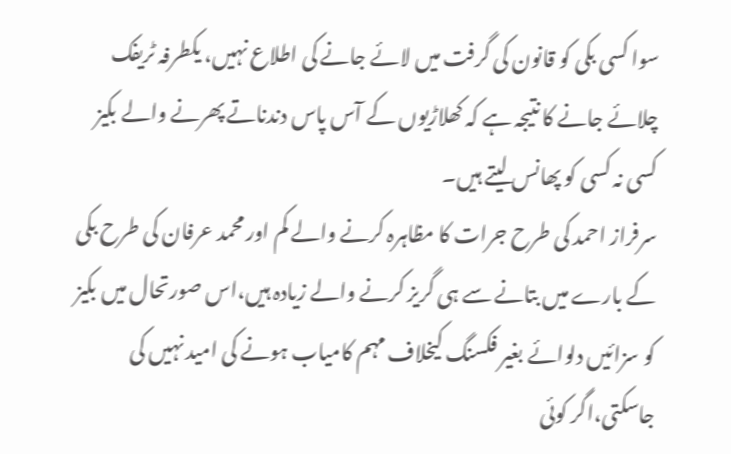سوا کسی بکی کو قانون کی گرفت میں لائے جانے کی اطلاع نہیں، یکطرفہ ٹریفک چلائے جانے کا نتیجہ ہے کہ کھلاڑیوں کے آس پاس دندناتے پھرنے والے بکیز کسی نہ کسی کو پھانس لیتے ہیں۔
سرفراز احمد کی طرح جرات کا مظاہرہ کرنے والے کم اور محمد عرفان کی طرح بکی کے بارے میں بتانے سے ہی گریز کرنے والے زیادہ ہیں،اس صورتحال میں بکیز کو سزائیں دلوائے بغیر فکسنگ کیخلاف مہم کامیاب ہونے کی امید نہیں کی جاسکتی،اگر کوئی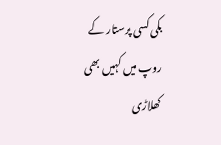بکی کسی پرستار کے روپ میں کہیں بھی کھلاڑی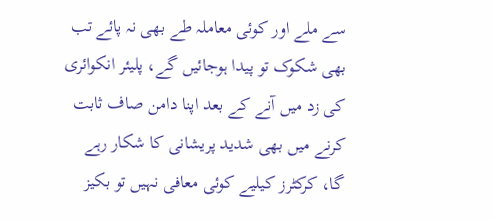سے ملے اور کوئی معاملہ طے بھی نہ پائے تب بھی شکوک تو پیدا ہوجائیں گے، پلیئر انکوائری کی زد میں آنے کے بعد اپنا دامن صاف ثابت کرنے میں بھی شدید پریشانی کا شکار رہے گا، کرکٹرز کیلیے کوئی معافی نہیں تو بکیز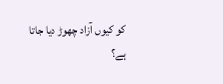کو کیوں آزاد چھوڑ دیا جاتا ہے؟